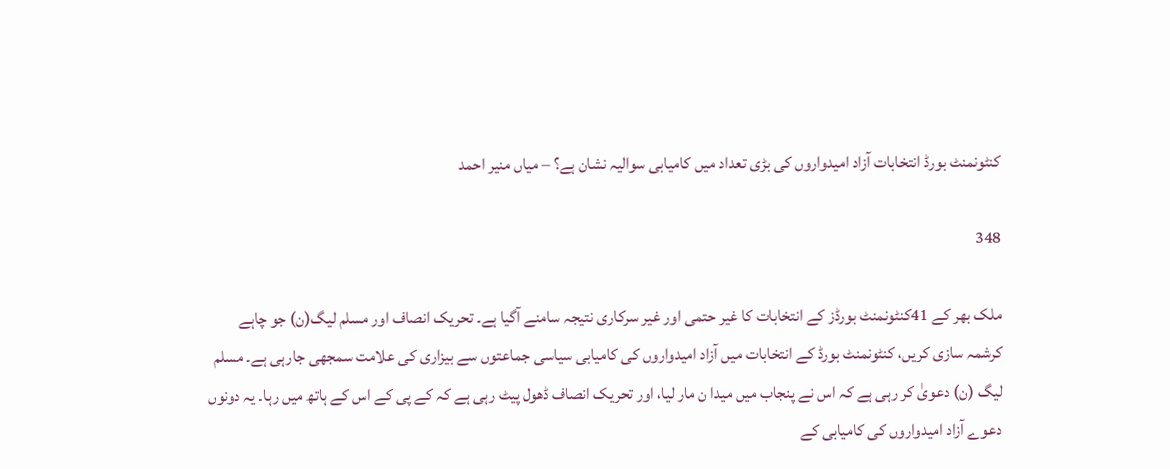کنٹونمنٹ بورڈ انتخابات آزاد امیدواروں کی بڑی تعداد میں کامیابی سوالیہ نشان ہے؟ – میاں منیر احمد

348

ملک بھر کے 41کنٹونمنٹ بورڈز کے انتخابات کا غیر حتمی اور غیر سرکاری نتیجہ سامنے آگیا ہے۔ تحریک انصاف اور مسلم لیگ(ن) جو چاہے کرشمہ سازی کریں، کنٹونمنٹ بورڈ کے انتخابات میں آزاد امیدواروں کی کامیابی سیاسی جماعتوں سے بیزاری کی علامت سمجھی جارہی ہے۔ مسلم لیگ (ن) دعویٰ کر رہی ہے کہ اس نے پنجاب میں میدا ن مار لیا، اور تحریک انصاف ڈھول پیٹ رہی ہے کہ کے پی کے اس کے ہاتھ میں رہا۔ یہ دونوں دعوے آزاد امیدواروں کی کامیابی کے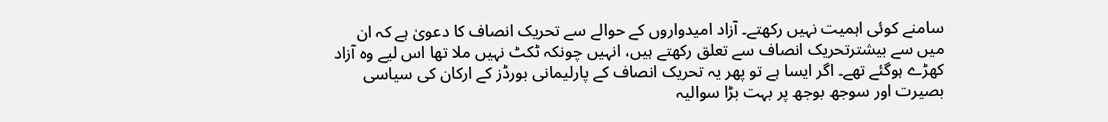سامنے کوئی اہمیت نہیں رکھتے۔ آزاد امیدواروں کے حوالے سے تحریک انصاف کا دعویٰ ہے کہ ان میں سے بیشترتحریک انصاف سے تعلق رکھتے ہیں، انہیں چونکہ ٹکٹ نہیں ملا تھا اس لیے وہ آزاد کھڑے ہوگئے تھے۔ اگر ایسا ہے تو پھر یہ تحریک انصاف کے پارلیمانی بورڈز کے ارکان کی سیاسی بصیرت اور سوجھ بوجھ پر بہت بڑا سوالیہ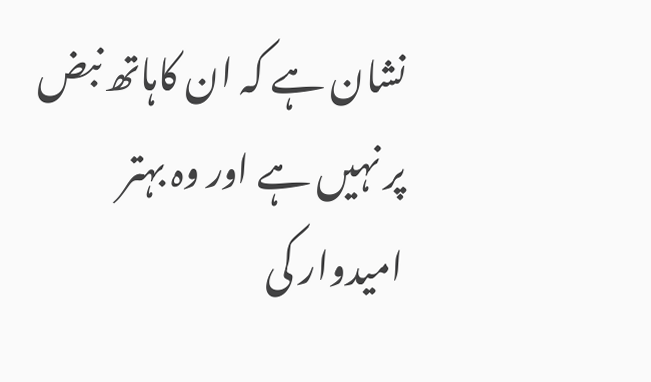نشان ہے کہ ان کاہاتھ نبض پر نہیں ہے اور وہ بہتر امیدوار کی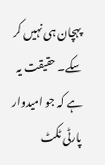پہچان ہی نہیں کر سکے۔ حقیقت یہ ہے کہ جو امیدوار پارٹی ٹکٹ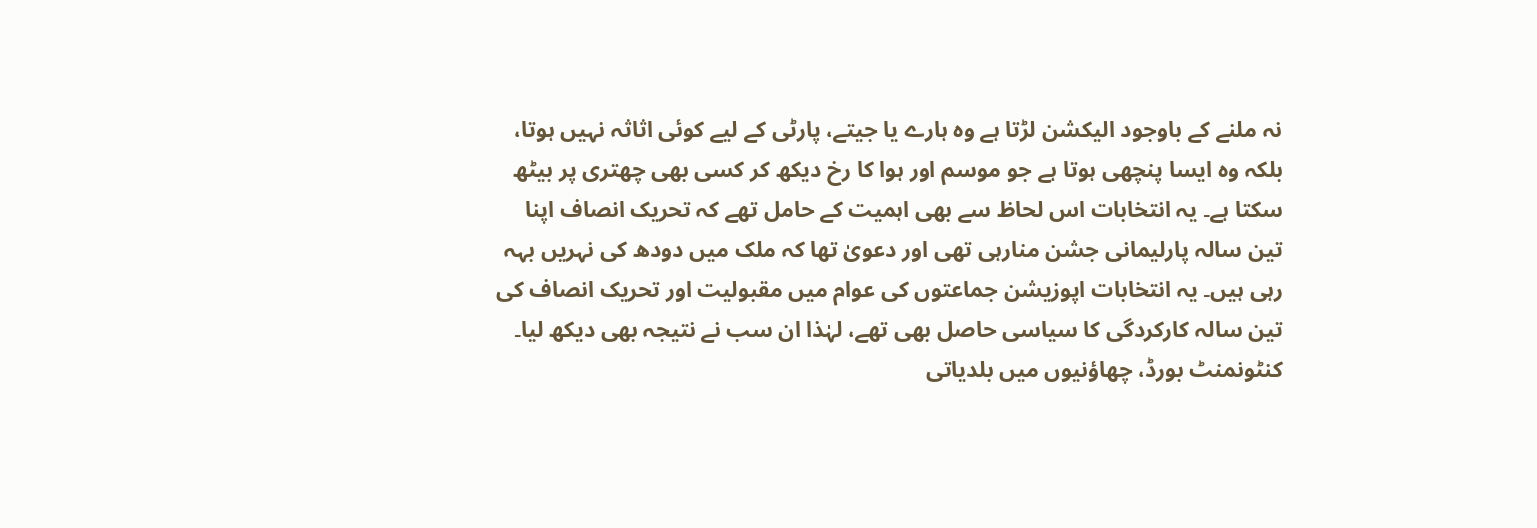نہ ملنے کے باوجود الیکشن لڑتا ہے وہ ہارے یا جیتے، پارٹی کے لیے کوئی اثاثہ نہیں ہوتا، بلکہ وہ ایسا پنچھی ہوتا ہے جو موسم اور ہوا کا رخ دیکھ کر کسی بھی چھتری پر بیٹھ سکتا ہے۔ یہ انتخابات اس لحاظ سے بھی اہمیت کے حامل تھے کہ تحریک انصاف اپنا تین سالہ پارلیمانی جشن منارہی تھی اور دعویٰ تھا کہ ملک میں دودھ کی نہریں بہہ رہی ہیں۔ یہ انتخابات اپوزیشن جماعتوں کی عوام میں مقبولیت اور تحریک انصاف کی تین سالہ کارکردگی کا سیاسی حاصل بھی تھے، لہٰذا ان سب نے نتیجہ بھی دیکھ لیا۔ کنٹونمنٹ بورڈ، چھاؤنیوں میں بلدیاتی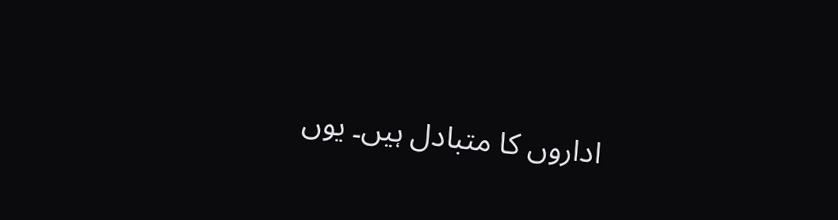اداروں کا متبادل ہیں۔ یوں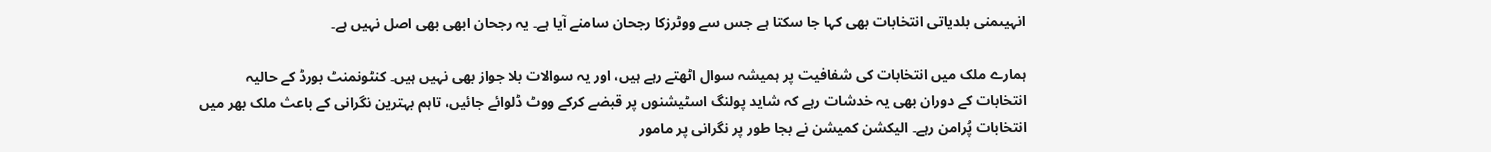انہیںمنی بلدیاتی انتخابات بھی کہا جا سکتا ہے جس سے ووٹرزکا رجحان سامنے آیا ہے۔ یہ رجحان ابھی بھی اصل نہیں ہے۔

ہمارے ملک میں انتخابات کی شفافیت پر ہمیشہ سوال اٹھتے رہے ہیں، اور یہ سوالات بلا جواز بھی نہیں ہیں۔ کنٹونمنٹ بورڈ کے حالیہ انتخابات کے دوران بھی یہ خدشات رہے کہ شاید پولنگ اسٹیشنوں پر قبضے کرکے ووٹ ڈلوائے جائیں، تاہم بہترین نگرانی کے باعث ملک بھر میں انتخابات پُرامن رہے۔ الیکشن کمیشن نے بجا طور پر نگرانی پر مامور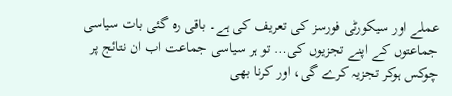عملے اور سیکورٹی فورسز کی تعریف کی ہے۔ باقی رہ گئی بات سیاسی جماعتوں کے اپنے تجزیوں کی… تو ہر سیاسی جماعت اب ان نتائج پر چوکس ہوکر تجزیہ کرے گی، اور کرنا بھی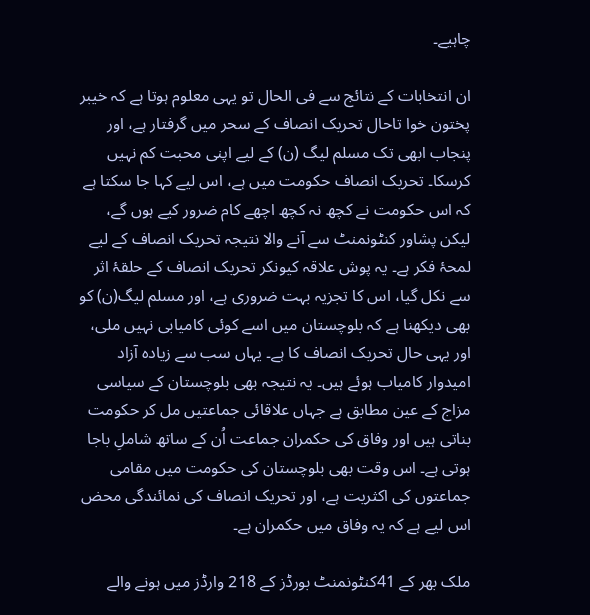چاہیے۔

ان انتخابات کے نتائج سے فی الحال تو یہی معلوم ہوتا ہے کہ خیبر پختون خوا تاحال تحریک انصاف کے سحر میں گرفتار ہے، اور پنجاب ابھی تک مسلم لیگ (ن) کے لیے اپنی محبت کم نہیں کرسکا۔ تحریک انصاف حکومت میں ہے، اس لیے کہا جا سکتا ہے کہ اس حکومت نے کچھ نہ کچھ اچھے کام ضرور کیے ہوں گے، لیکن پشاور کنٹونمنٹ سے آنے والا نتیجہ تحریک انصاف کے لیے لمحۂ فکر ہے۔ یہ پوش علاقہ کیونکر تحریک انصاف کے حلقۂ اثر سے نکل گیا، اس کا تجزیہ بہت ضروری ہے، اور مسلم لیگ(ن) کو بھی دیکھنا ہے کہ بلوچستان میں اسے کوئی کامیابی نہیں ملی، اور یہی حال تحریک انصاف کا ہے۔ یہاں سب سے زیادہ آزاد امیدوار کامیاب ہوئے ہیں۔ یہ نتیجہ بھی بلوچستان کے سیاسی مزاج کے عین مطابق ہے جہاں علاقائی جماعتیں مل کر حکومت بناتی ہیں اور وفاق کی حکمران جماعت اُن کے ساتھ شاملِ باجا ہوتی ہے۔ اس وقت بھی بلوچستان کی حکومت میں مقامی جماعتوں کی اکثریت ہے، اور تحریک انصاف کی نمائندگی محض اس لیے ہے کہ یہ وفاق میں حکمران ہے۔

ملک بھر کے 41کنٹونمنٹ بورڈز کے 218 وارڈز میں ہونے والے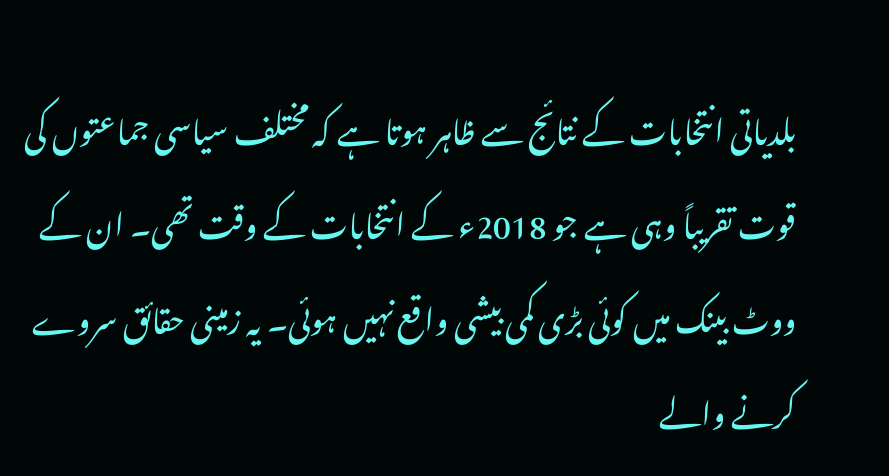بلدیاتی انتخابات کے نتائج سے ظاہر ہوتا ہے کہ مختلف سیاسی جماعتوں کی قوت تقریباً وہی ہے جو 2018ء کے انتخابات کے وقت تھی۔ ان کے ووٹ بینک میں کوئی بڑی کمی بیشی واقع نہیں ہوئی۔ یہ زمینی حقائق سروے کرنے والے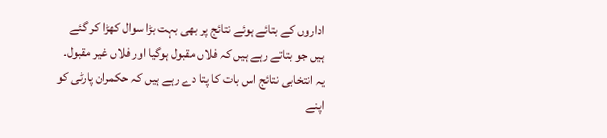اداروں کے بتائے ہوئے نتائج پر بھی بہت بڑا سوال کھڑا کر گئے ہیں جو بتاتے رہے ہیں کہ فلاں مقبول ہوگیا اور فلاں غیر مقبول۔ یہ انتخابی نتائج اس بات کا پتا دے رہے ہیں کہ حکمران پارٹی کو اپنے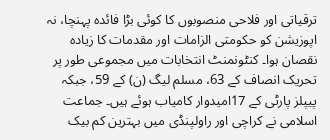ترقیاتی اور فلاحی منصوبوں کا کوئی بڑا فائدہ پہنچا، نہ اپوزیشن کو حکومتی الزامات اور مقدمات کا زیادہ نقصان ہوا۔ کنٹونمنٹ انتخابات میں مجموعی طور پر تحریک انصاف کے 63، مسلم لیگ (ن) کے 59، جبکہ پیپلز پارٹی کے 17امیدوار کامیاب ہوئے ہیں۔ جماعت اسلامی نے کراچی اور راولپنڈی میں بہترین کم بیک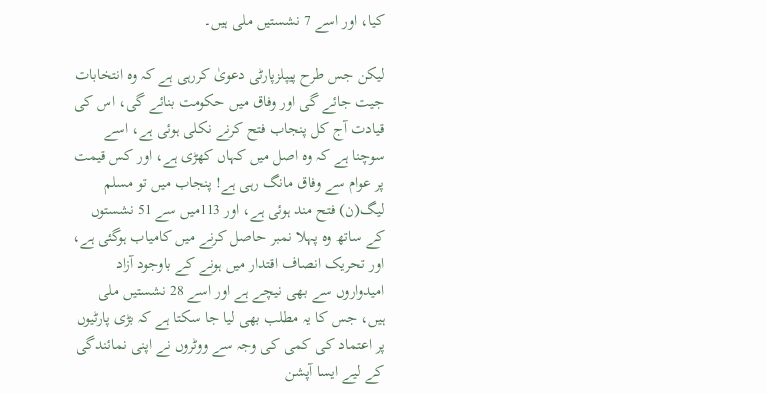کیا، اور اسے 7 نشستیں ملی ہیں۔

لیکن جس طرح پیپلزپارٹی دعویٰ کررہی ہے کہ وہ انتخابات جیت جائے گی اور وفاق میں حکومت بنائے گی، اس کی قیادت آج کل پنجاب فتح کرنے نکلی ہوئی ہے، اسے سوچنا ہے کہ وہ اصل میں کہاں کھڑی ہے، اور کس قیمت پر عوام سے وفاق مانگ رہی ہے! پنجاب میں تو مسلم لیگ(ن) فتح مند ہوئی ہے، اور 113میں سے 51 نشستوں کے ساتھ وہ پہلا نمبر حاصل کرنے میں کامیاب ہوگئی ہے، اور تحریک انصاف اقتدار میں ہونے کے باوجود آزاد امیدواروں سے بھی نیچے ہے اور اسے 28 نشستیں ملی ہیں، جس کا یہ مطلب بھی لیا جا سکتا ہے کہ بڑی پارٹیوں پر اعتماد کی کمی کی وجہ سے ووٹروں نے اپنی نمائندگی کے لیے ایسا آپشن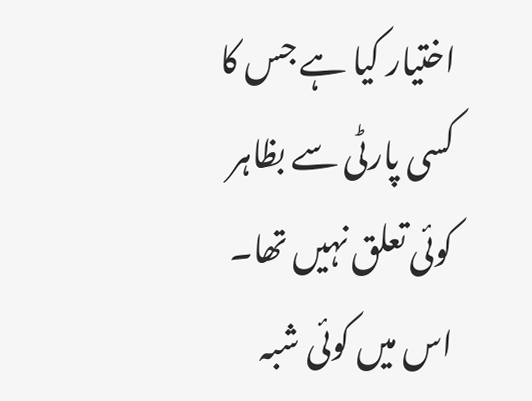اختیار کیا ہے جس کا کسی پارٹی سے بظاہر کوئی تعلق نہیں تھا۔ اس میں کوئی شبہ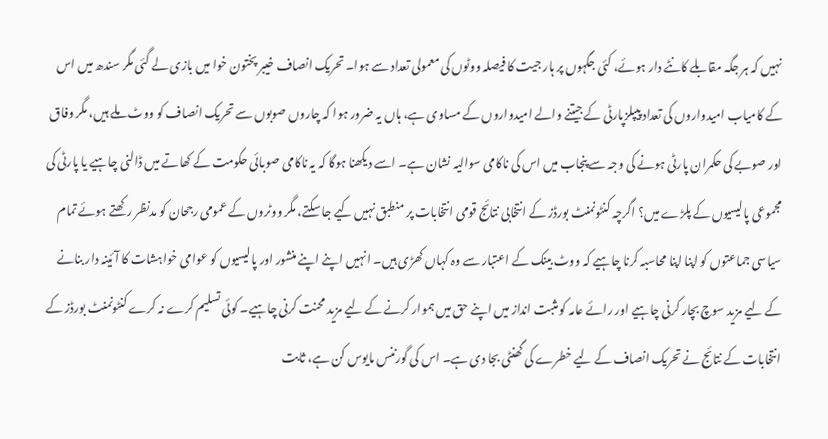نہیں کہ ہر جگہ مقابلے کانٹے دار ہوئے، کئی جگہوں پر ہار جیت کا فیصلہ ووٹوں کی معمولی تعداد سے ہوا۔ تحریک انصاف خیبر پختون خوا میں بازی لے گئی مگر سندھ میں اس کے کامیاب امیدواروں کی تعداد پیپلزپارٹی کے جیتنے والے امیدواروں کے مساوی ہے، ہاں یہ ضرور ہوا کہ چاروں صوبوں سے تحریک انصاف کو ووٹ ملے ہیں، مگر وفاق اور صوبے کی حکمران پارٹی ہونے کی وجہ سے پنجاب میں اس کی ناکامی سوالیہ نشان ہے۔ اسے دیکھنا ہوگا کہ یہ ناکامی صوبائی حکومت کے کھاتے میں ڈالنی چاہیے یا پارٹی کی مجموعی پالیسیوں کے پلڑے میں؟ اگرچہ کنٹونمنٹ بورڈز کے انتخابی نتائج قومی انتخابات پر منطبق نہیں کیے جا سکتے، مگر ووٹروں کے عمومی رجحان کو مدنظر رکھتے ہوئے تمام سیاسی جماعتوں کو اپنا اپنا محاسبہ کرنا چاہیے کہ ووٹ بینک کے اعتبار سے وہ کہاں کھڑی ہیں۔ انہیں اپنے اپنے منشور اور پالیسیوں کو عوامی خواہشات کا آئینہ دار بنانے کے لیے مزید سوچ بچار کرنی چاہیے اور رائے عامہ کو مثبت انداز میں اپنے حق میں ہموار کرنے کے لیے مزید محنت کرنی چاہیے۔ کوئی تسلیم کرے نہ کرے کنٹونمنٹ بورڈز کے انتخابات کے نتائج نے تحریک انصاف کے لیے خطرے کی گھنٹی بجا دی ہے۔ اس کی گورننس مایوس کن ہے، ثابت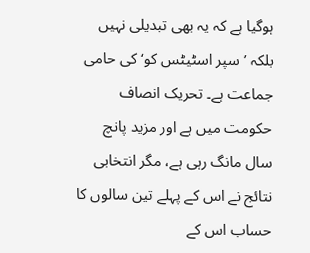ہوگیا ہے کہ یہ بھی تبدیلی نہیں بلکہ ’سپر اسٹیٹس کو‘ کی حامی جماعت ہے۔ تحریک انصاف حکومت میں ہے اور مزید پانچ سال مانگ رہی ہے، مگر انتخابی نتائج نے اس کے پہلے تین سالوں کا حساب اس کے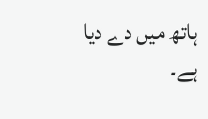ہاتھ میں دے دیا ہے۔